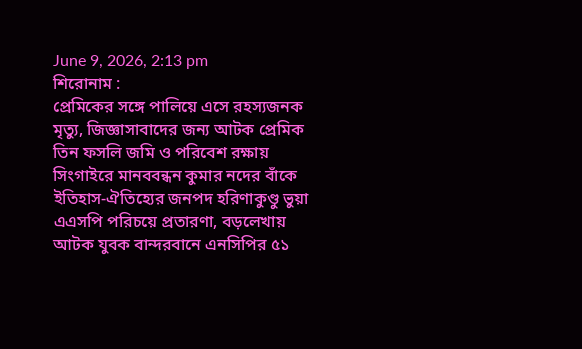June 9, 2026, 2:13 pm
শিরোনাম :
প্রেমিকের সঙ্গে পালিয়ে এসে রহস্যজনক মৃত্যু, জিজ্ঞাসাবাদের জন্য আটক প্রেমিক তিন ফসলি জমি ও পরিবেশ রক্ষায় সিংগাইরে মানববন্ধন কুমার নদের বাঁকে ইতিহাস-ঐতিহ্যের জনপদ হরিণাকুণ্ডু ভুয়া এএসপি পরিচয়ে প্রতারণা, বড়লেখায় আটক যুবক বান্দরবানে এনসিপির ৫১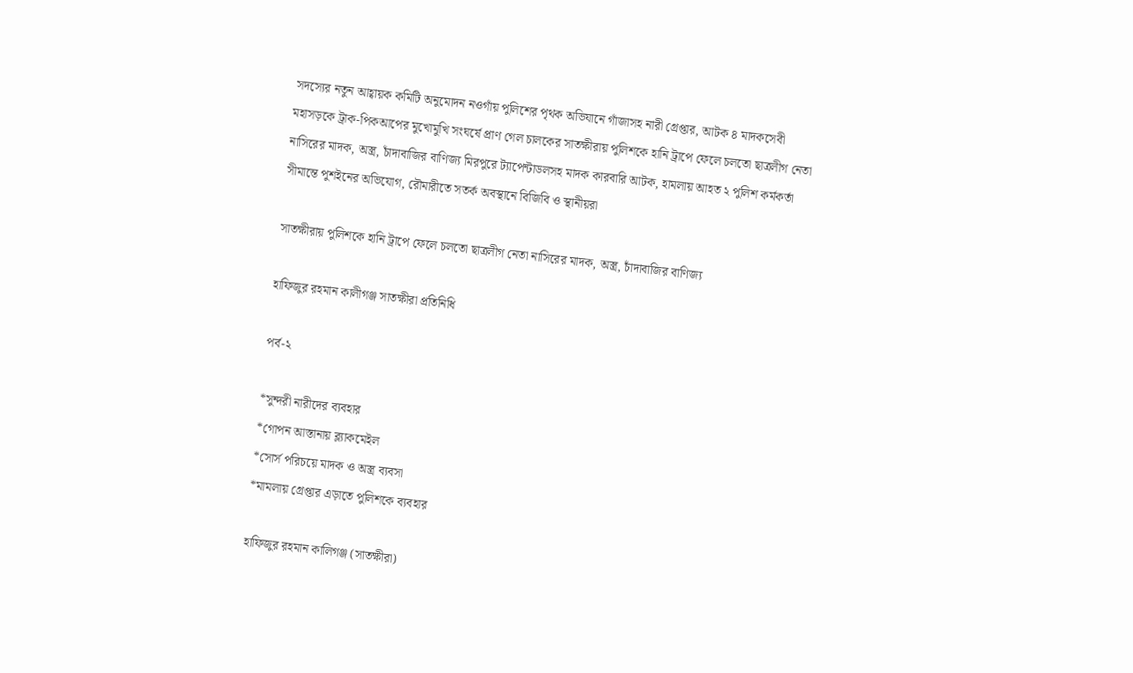সদস্যের নতুন আহ্বায়ক কমিটি অনুমোদন নওগাঁয় পুলিশের পৃথক অভিযানে গাঁজাসহ নারী গ্রেপ্তার, আটক ৪ মাদকসেবী মহাসড়কে ট্রাক-পিকআপের মুখোমুখি সংঘর্ষে প্রাণ গেল চালকের সাতক্ষীরায় পুলিশকে হানি ট্রাপে ফেলে চলতো ছাত্রলীগ নেতা নাসিরের মাদক, অস্ত্র, চাঁদাবাজির বাণিজ্য মিরপুরে ট্যাপেন্টাডলসহ মাদক কারবারি আটক, হামলায় আহত ২ পুলিশ কর্মকর্তা সীমান্তে পুশইনের অভিযোগ, রৌমারীতে সতর্ক অবস্থানে বিজিবি ও স্থানীয়রা

সাতক্ষীরায় পুলিশকে হানি ট্রাপে ফেলে চলতো ছাত্রলীগ নেতা নাসিরের মাদক, অস্ত্র, চাঁদাবাজির বাণিজ্য

হাফিজুর রহমান কালীগঞ্জ সাতক্ষীরা প্রতিনিধি

পর্ব-২

*সুন্দরী নারীদের ব্যবহার
*গোপন আস্তানায় ব্ল্যাকমেইল
*সোর্স পরিচয়ে মাদক ও অস্ত্র ব্যবসা
*মামলায় গ্রেপ্তার এড়াতে পুলিশকে ব্যবহার

হাফিজুর রহমান কালিগঞ্জ (সাতক্ষীরা)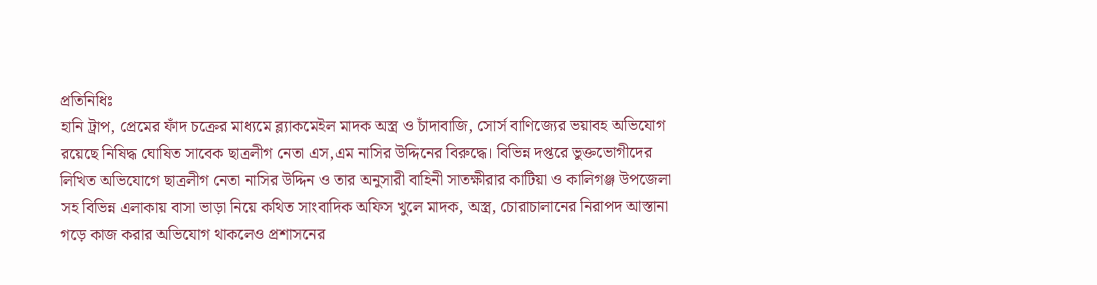প্রতিনিধিঃ
হানি ট্রাপ, প্রেমের ফাঁদ চক্রের মাধ্যমে ব্ল্যাকমেইল মাদক অস্ত্র ও চাঁদাবাজি, সোর্স বাণিজ্যের ভয়াবহ অভিযোগ রয়েছে নিষিদ্ধ ঘোষিত সাবেক ছাত্রলীগ নেতা এস,এম নাসির উদ্দিনের বিরুদ্ধে। বিভিন্ন দপ্তরে ভুক্তভোগীদের লিখিত অভিযোগে ছাত্রলীগ নেতা নাসির উদ্দিন ও তার অনুসারী বাহিনী সাতক্ষীরার কাটিয়া ও কালিগঞ্জ উপজেলা সহ বিভিন্ন এলাকায় বাসা ভাড়া নিয়ে কথিত সাংবাদিক অফিস খুলে মাদক, অস্ত্র, চোরাচালানের নিরাপদ আস্তানা গড়ে কাজ করার অভিযোগ থাকলেও প্রশাসনের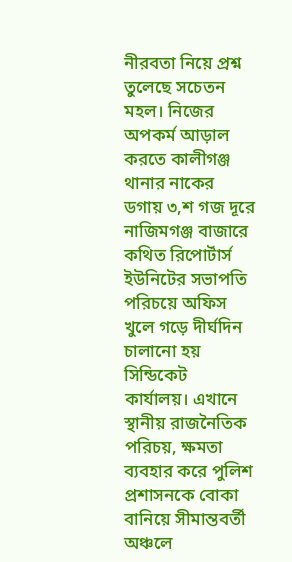নীরবতা নিয়ে প্রশ্ন তুলেছে সচেতন মহল। নিজের অপকর্ম আড়াল করতে কালীগঞ্জ থানার নাকের ডগায় ৩,শ গজ দূরে নাজিমগঞ্জ বাজারে কথিত রিপোর্টার্স ইউনিটের সভাপতি পরিচয়ে অফিস খুলে গড়ে দীর্ঘদিন চালানো হয় সিন্ডিকেট কার্যালয়। এখানে স্থানীয় রাজনৈতিক পরিচয়, ক্ষমতা ব্যবহার করে পুলিশ প্রশাসনকে বোকা বানিয়ে সীমান্তবর্তী অঞ্চলে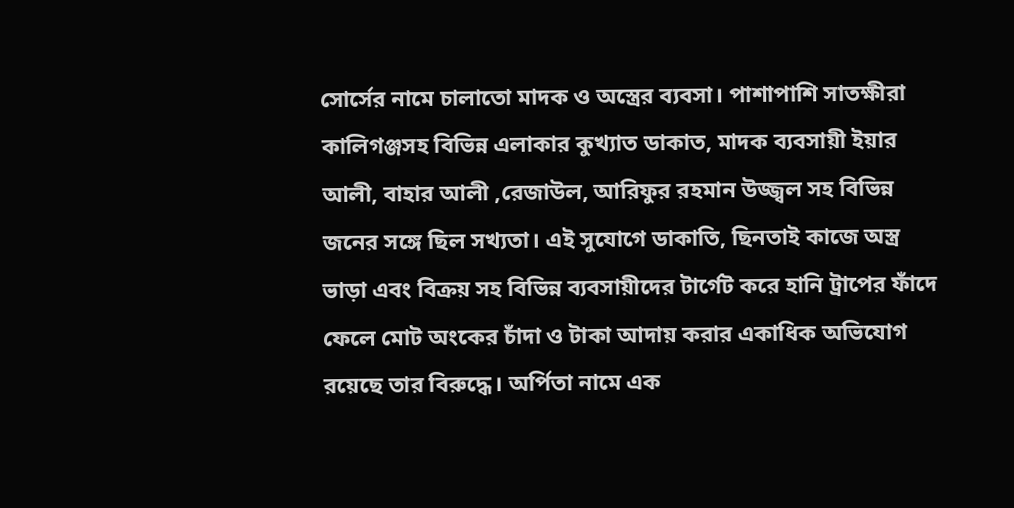সোর্সের নামে চালাতো মাদক ও অস্ত্রের ব্যবসা। পাশাপাশি সাতক্ষীরা কালিগঞ্জসহ বিভিন্ন এলাকার কুখ্যাত ডাকাত, মাদক ব্যবসায়ী ইয়ার আলী, বাহার আলী ,রেজাউল, আরিফুর রহমান উজ্জ্বল সহ বিভিন্ন জনের সঙ্গে ছিল সখ্যতা। এই সুযোগে ডাকাতি, ছিনতাই কাজে অস্ত্র ভাড়া এবং বিক্রয় সহ বিভিন্ন ব্যবসায়ীদের টার্গেট করে হানি ট্রাপের ফাঁদে ফেলে মোট অংকের চাঁদা ও টাকা আদায় করার একাধিক অভিযোগ রয়েছে তার বিরুদ্ধে। অর্পিতা নামে এক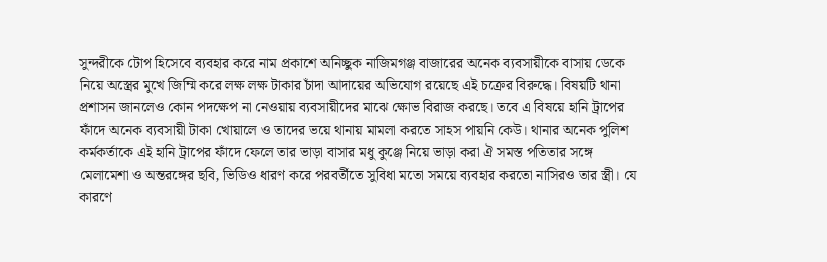সুন্দরীকে টোপ হিসেবে ব্যবহার করে নাম প্রকাশে অনিচ্ছুক নাজিমগঞ্জ বাজারের অনেক ব্যবসায়ীকে বাসায় ডেকে নিয়ে অস্ত্রের মুখে জিম্মি করে লক্ষ লক্ষ টাকার চাঁদা আদায়ের অভিযোগ রয়েছে এই চক্রের বিরুদ্ধে। বিষয়টি থানা প্রশাসন জানলেও কোন পদক্ষেপ না নেওয়ায় ব্যবসায়ীদের মাঝে ক্ষোভ বিরাজ করছে। তবে এ বিষয়ে হানি ট্রাপের ফাঁদে অনেক ব্যবসায়ী টাকা খোয়ালে ও তাদের ভয়ে থানায় মামলা করতে সাহস পায়নি কেউ। থানার অনেক পুলিশ কর্মকর্তাকে এই হানি ট্রাপের ফাঁদে ফেলে তার ভাড়া বাসার মধু কুঞ্জে নিয়ে ভাড়া করা ঐ সমস্ত পতিতার সঙ্গে মেলামেশা ও অন্তরঙ্গের ছবি, ভিডিও ধারণ করে পরবর্তীতে সুবিধা মতো সময়ে ব্যবহার করতো নাসিরও তার স্ত্রী। যে কারণে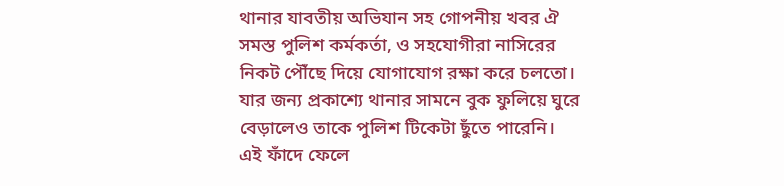থানার যাবতীয় অভিযান সহ গোপনীয় খবর ঐ সমস্ত পুলিশ কর্মকর্তা, ও সহযোগীরা নাসিরের নিকট পৌঁছে দিয়ে যোগাযোগ রক্ষা করে চলতো। যার জন্য প্রকাশ্যে থানার সামনে বুক ফুলিয়ে ঘুরে বেড়ালেও তাকে পুলিশ টিকেটা ছুঁতে পারেনি। এই ফাঁদে ফেলে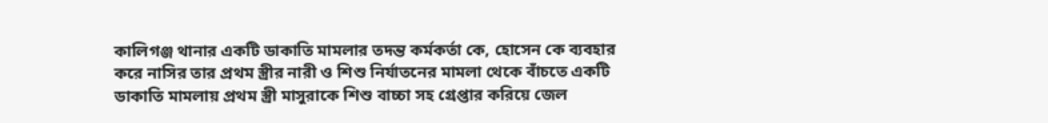কালিগঞ্জ থানার একটি ডাকাতি মামলার তদন্ত কর্মকর্তা কে, হোসেন কে ব্যবহার করে নাসির তার প্রথম স্ত্রীর নারী ও শিশু নির্যাতনের মামলা থেকে বাঁচতে একটি ডাকাতি মামলায় প্রথম স্ত্রী মাসুরাকে শিশু বাচ্চা সহ গ্রেপ্তার করিয়ে জেল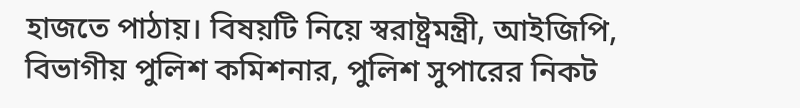হাজতে পাঠায়। বিষয়টি নিয়ে স্বরাষ্ট্রমন্ত্রী, আইজিপি, বিভাগীয় পুলিশ কমিশনার, পুলিশ সুপারের নিকট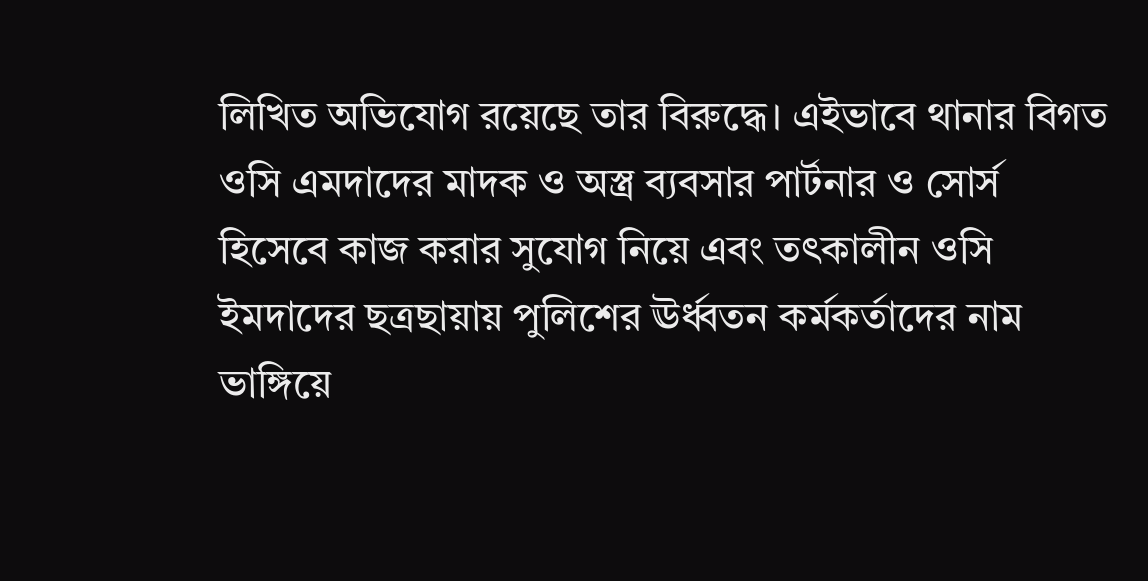লিখিত অভিযোগ রয়েছে তার বিরুদ্ধে। এইভাবে থানার বিগত ওসি এমদাদের মাদক ও অস্ত্র ব্যবসার পার্টনার ও সোর্স হিসেবে কাজ করার সুযোগ নিয়ে এবং তৎকালীন ওসি ইমদাদের ছত্রছায়ায় পুলিশের ঊর্ধ্বতন কর্মকর্তাদের নাম ভাঙ্গিয়ে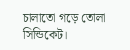চালাতো গড়ে তোলা সিন্ডিকেট।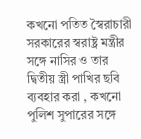কখনো পতিত স্বৈরাচারী সরকারের স্বরাষ্ট্র মন্ত্রীর সঙ্গে নাসির ও তার দ্বিতীয় স্ত্রী পাখির ছবি ব্যবহার করা , কখনো পুলিশ সুপারের সঙ্গে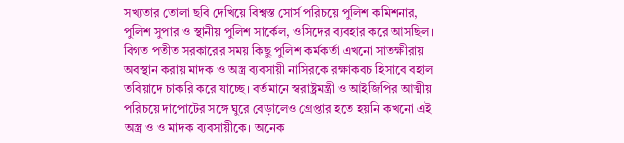সখ্যতার তোলা ছবি দেখিয়ে বিশ্বস্ত সোর্স পরিচয়ে পুলিশ কমিশনার, পুলিশ সুপার ও স্থানীয় পুলিশ সার্কেল, ওসিদের ব্যবহার করে আসছিল। বিগত পতীত সরকারের সময় কিছু পুলিশ কর্মকর্তা এখনো সাতক্ষীরায় অবস্থান করায় মাদক ও অস্ত্র ব্যবসায়ী নাসিরকে রক্ষাকবচ হিসাবে বহাল তবিয়াদে চাকরি করে যাচ্ছে। বর্তমানে স্বরাষ্ট্রমন্ত্রী ও আইজিপির আত্মীয় পরিচয়ে দাপোটের সঙ্গে ঘুরে বেড়ালেও গ্রেপ্তার হতে হয়নি কখনো এই অস্ত্র ও ও মাদক ব্যবসায়ীকে। অনেক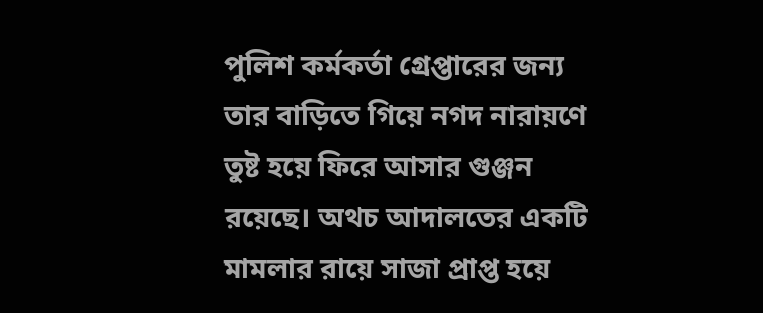পুলিশ কর্মকর্তা গ্রেপ্তারের জন্য তার বাড়িতে গিয়ে নগদ নারায়ণে তুষ্ট হয়ে ফিরে আসার গুঞ্জন রয়েছে। অথচ আদালতের একটি মামলার রায়ে সাজা প্রাপ্ত হয়ে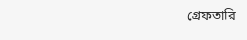গ্রেফতারি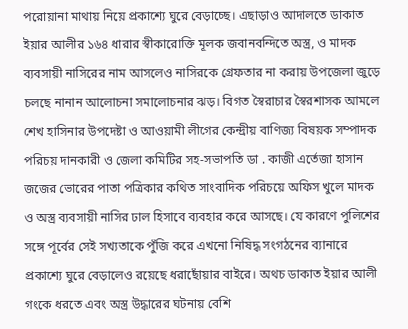পরোয়ানা মাথায় নিয়ে প্রকাশ্যে ঘুরে বেড়াচ্ছে। এছাড়াও আদালতে ডাকাত ইয়ার আলীর ১৬৪ ধারার স্বীকারোক্তি মূলক জবানবন্দিতে অস্ত্র, ও মাদক ব্যবসায়ী নাসিরের নাম আসলেও নাসিরকে গ্রেফতার না করায় উপজেলা জুড়ে চলছে নানান আলোচনা সমালোচনার ঝড়। বিগত স্বৈরাচার স্বৈরশাসক আমলে শেখ হাসিনার উপদেষ্টা ও আওয়ামী লীগের কেন্দ্রীয় বাণিজ্য বিষয়ক সম্পাদক পরিচয় দানকারী ও জেলা কমিটির সহ-সভাপতি ডা . কাজী এর্তেজা হাসান জজের ভোরের পাতা পত্রিকার কথিত সাংবাদিক পরিচয়ে অফিস খুলে মাদক ও অস্ত্র ব্যবসায়ী নাসির ঢাল হিসাবে ব্যবহার করে আসছে। যে কারণে পুলিশের সঙ্গে পূর্বের সেই সখ্যতাকে পুঁজি করে এখনো নিষিদ্ধ সংগঠনের ব্যানারে প্রকাশ্যে ঘুরে বেড়ালেও রয়েছে ধরাছোঁয়ার বাইরে। অথচ ডাকাত ইয়ার আলী গংকে ধরতে এবং অস্ত্র উদ্ধারের ঘটনায় বেশি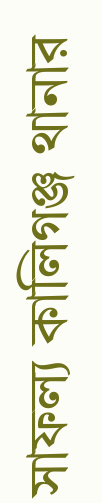সাফল্য কালিগঞ্জ থানার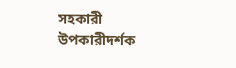সহকারী উপকারীদর্শক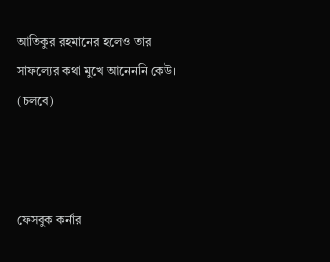আতিকুর রহমানের হলেও তার সাফল্যের কথা মুখে আনেননি কেউ।
(চলবে)



ফেসবুক কর্নার